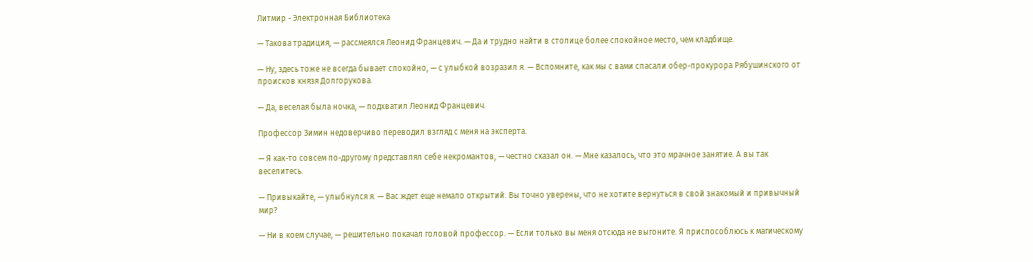Литмир - Электронная Библиотека

— Такова традиция, — рассмеялся Леонид Францевич. — Да и трудно найти в столице более спокойное место, чем кладбище.

— Ну, здесь тоже не всегда бывает спокойно, — с улыбкой возразил я. — Вспомните, как мы с вами спасали обер-прокурора Рябушинского от происков князя Долгорукова.

— Да, веселая была ночка, — подхватил Леонид Францевич.

Профессор Зимин недоверчиво переводил взгляд с меня на эксперта.

— Я как-то совсем по-другому представлял себе некромантов, — честно сказал он. — Мне казалось, что это мрачное занятие. А вы так веселитесь.

— Привыкайте, — улыбнулся я. — Вас ждет еще немало открытий. Вы точно уверены, что не хотите вернуться в свой знакомый и привычный мир?

— Ни в коем случае, — решительно покачал головой профессор. — Если только вы меня отсюда не выгоните. Я приспособлюсь к магическому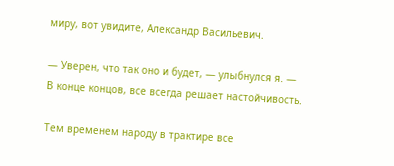миру, вот увидите, Александр Васильевич.

— Уверен, что так оно и будет, — улыбнулся я. — В конце концов, все всегда решает настойчивость.

Тем временем народу в трактире все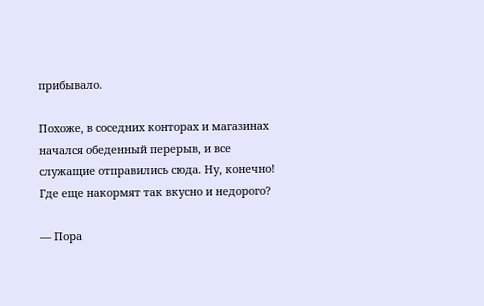прибывало.

Похоже, в соседних конторах и магазинах начался обеденный перерыв, и все служащие отправились сюда. Ну, конечно! Где еще накормят так вкусно и недорого?

— Пора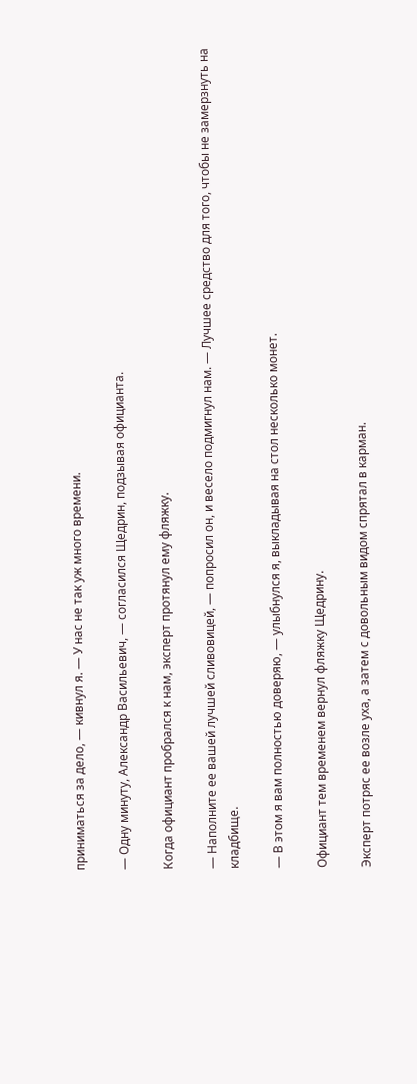приниматься за дело, — кивнул я. — У нас не так уж много времени.

— Одну минуту, Александр Васильевич, — согласился Щедрин, подзывая официанта.

Когда официант пробрался к нам, эксперт протянул ему фляжку.

— Наполните ее вашей лучшей сливовицей, — попросил он, и весело подмигнул нам. — Лучшее средство для того, чтобы не замерзнуть на кладбище.

— В этом я вам полностью доверяю, — улыбнулся я, выкладывая на стол несколько монет.

Официант тем временем вернул фляжку Щедрину.

Эксперт потряс ее возле уха, а затем с довольным видом спрятал в карман.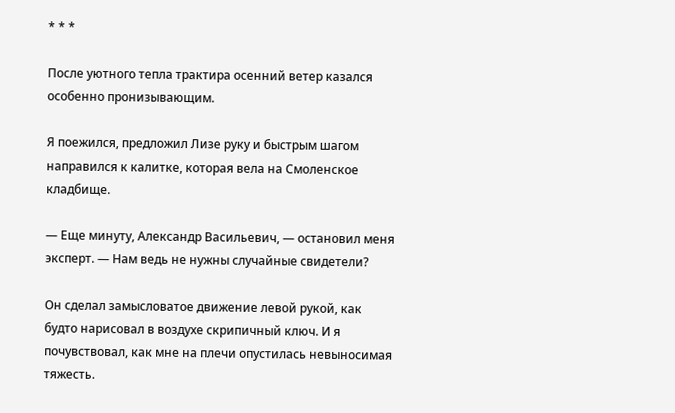* * *

После уютного тепла трактира осенний ветер казался особенно пронизывающим.

Я поежился, предложил Лизе руку и быстрым шагом направился к калитке, которая вела на Смоленское кладбище.

— Еще минуту, Александр Васильевич, — остановил меня эксперт. — Нам ведь не нужны случайные свидетели?

Он сделал замысловатое движение левой рукой, как будто нарисовал в воздухе скрипичный ключ. И я почувствовал, как мне на плечи опустилась невыносимая тяжесть.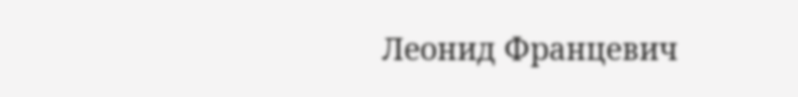Леонид Францевич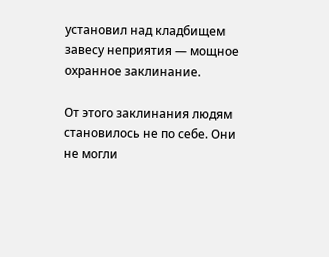установил над кладбищем завесу неприятия — мощное охранное заклинание.

От этого заклинания людям становилось не по себе. Они не могли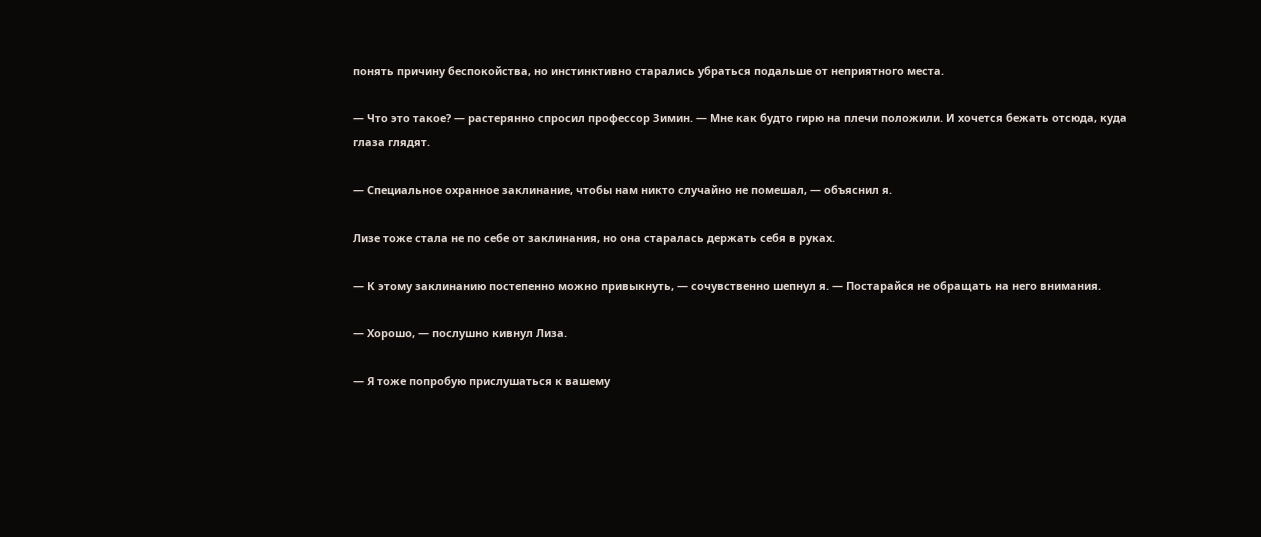понять причину беспокойства, но инстинктивно старались убраться подальше от неприятного места.

— Что это такое? — растерянно спросил профессор Зимин. — Мне как будто гирю на плечи положили. И хочется бежать отсюда, куда глаза глядят.

— Специальное охранное заклинание, чтобы нам никто случайно не помешал, — объяснил я.

Лизе тоже стала не по себе от заклинания, но она старалась держать себя в руках.

— К этому заклинанию постепенно можно привыкнуть, — сочувственно шепнул я. — Постарайся не обращать на него внимания.

— Хорошо, — послушно кивнул Лиза.

— Я тоже попробую прислушаться к вашему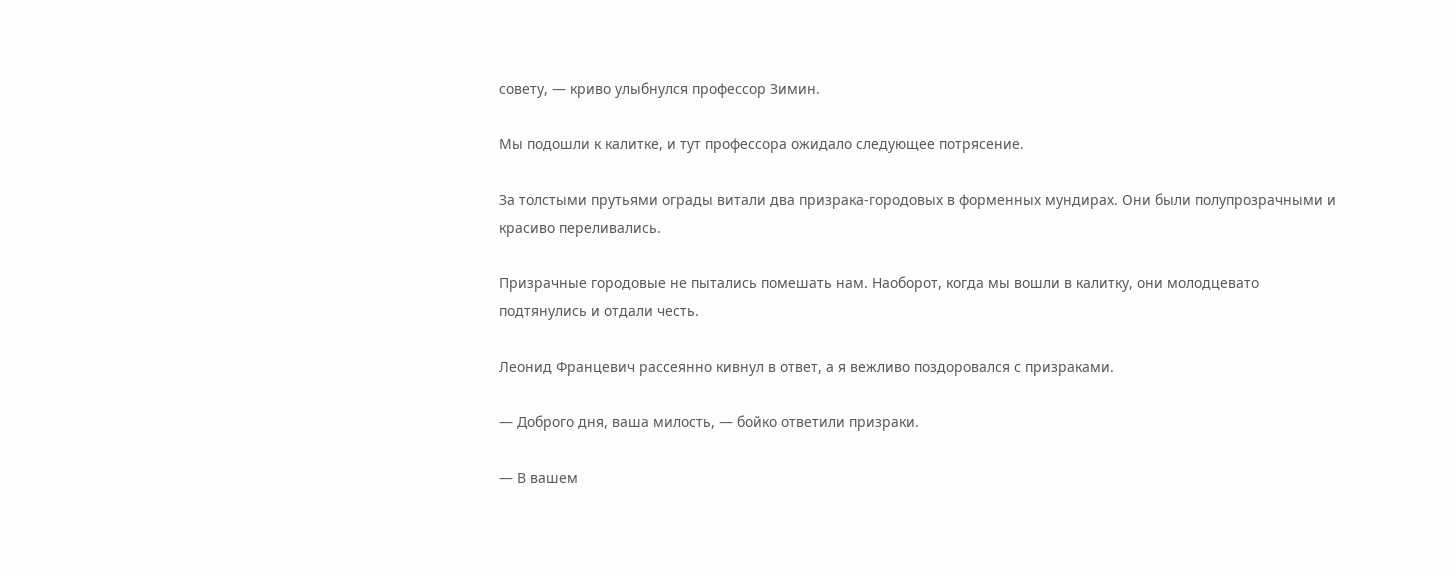совету, — криво улыбнулся профессор Зимин.

Мы подошли к калитке, и тут профессора ожидало следующее потрясение.

За толстыми прутьями ограды витали два призрака-городовых в форменных мундирах. Они были полупрозрачными и красиво переливались.

Призрачные городовые не пытались помешать нам. Наоборот, когда мы вошли в калитку, они молодцевато подтянулись и отдали честь.

Леонид Францевич рассеянно кивнул в ответ, а я вежливо поздоровался с призраками.

— Доброго дня, ваша милость, — бойко ответили призраки.

— В вашем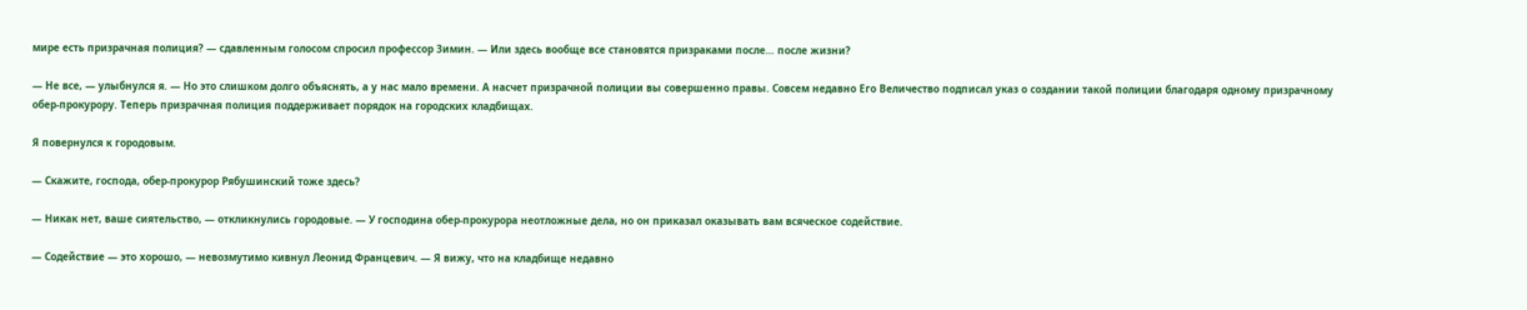мире есть призрачная полиция? — сдавленным голосом спросил профессор Зимин. — Или здесь вообще все становятся призраками после… после жизни?

— Не все, — улыбнулся я. — Но это слишком долго объяснять, а у нас мало времени. А насчет призрачной полиции вы совершенно правы. Совсем недавно Его Величество подписал указ о создании такой полиции благодаря одному призрачному обер-прокурору. Теперь призрачная полиция поддерживает порядок на городских кладбищах.

Я повернулся к городовым.

— Скажите, господа, обер-прокурор Рябушинский тоже здесь?

— Никак нет, ваше сиятельство, — откликнулись городовые. — У господина обер-прокурора неотложные дела, но он приказал оказывать вам всяческое содействие.

— Содействие — это хорошо, — невозмутимо кивнул Леонид Францевич. — Я вижу, что на кладбище недавно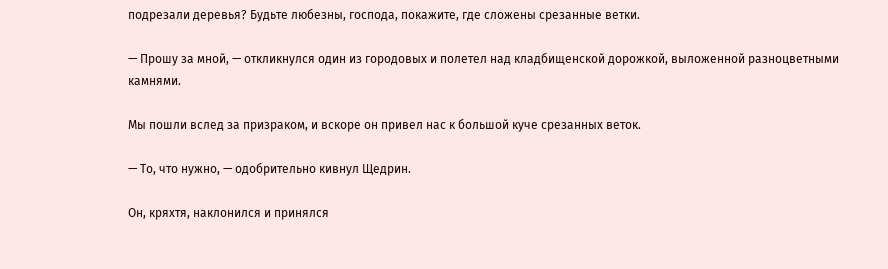подрезали деревья? Будьте любезны, господа, покажите, где сложены срезанные ветки.

— Прошу за мной, — откликнулся один из городовых и полетел над кладбищенской дорожкой, выложенной разноцветными камнями.

Мы пошли вслед за призраком, и вскоре он привел нас к большой куче срезанных веток.

— То, что нужно, — одобрительно кивнул Щедрин.

Он, кряхтя, наклонился и принялся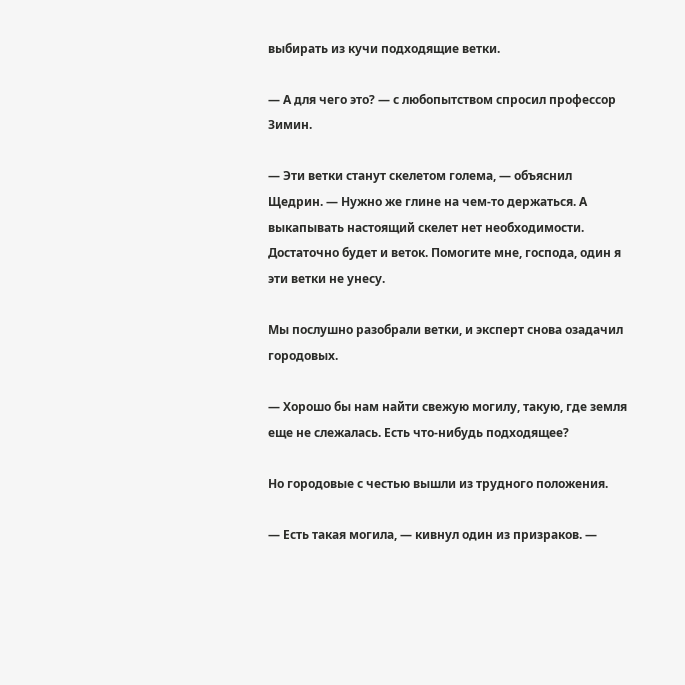выбирать из кучи подходящие ветки.

— А для чего это? — с любопытством спросил профессор Зимин.

— Эти ветки станут скелетом голема, — объяснил Щедрин. — Нужно же глине на чем-то держаться. А выкапывать настоящий скелет нет необходимости. Достаточно будет и веток. Помогите мне, господа, один я эти ветки не унесу.

Мы послушно разобрали ветки, и эксперт снова озадачил городовых.

— Хорошо бы нам найти свежую могилу, такую, где земля еще не слежалась. Есть что-нибудь подходящее?

Но городовые с честью вышли из трудного положения.

— Есть такая могила, — кивнул один из призраков. —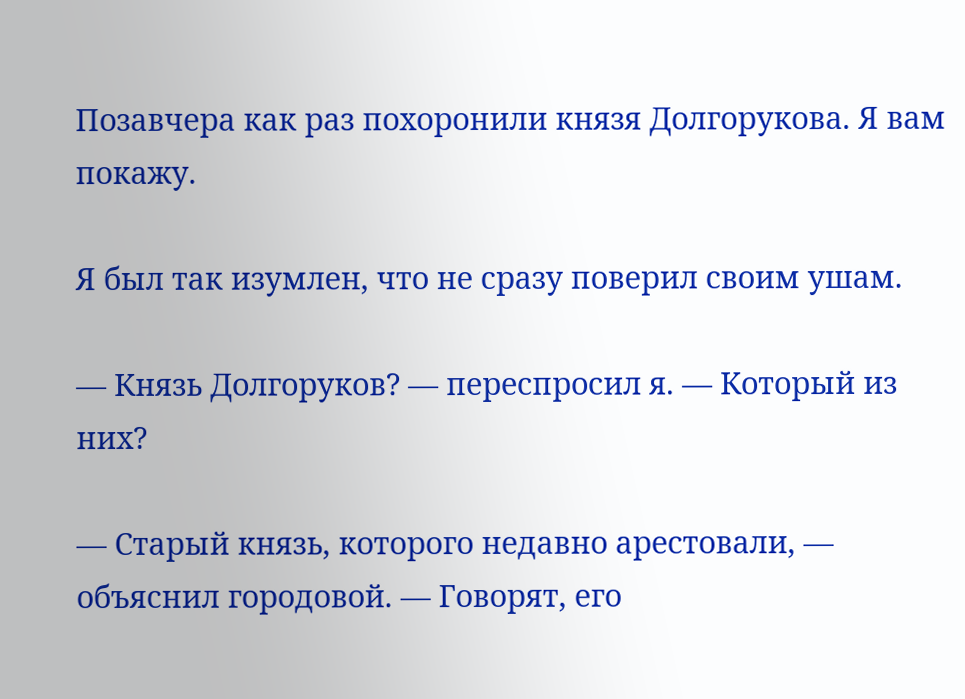Позавчера как раз похоронили князя Долгорукова. Я вам покажу.

Я был так изумлен, что не сразу поверил своим ушам.

— Князь Долгоруков? — переспросил я. — Который из них?

— Старый князь, которого недавно арестовали, — объяснил городовой. — Говорят, его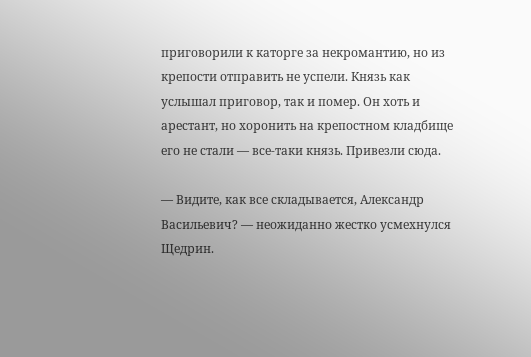приговорили к каторге за некромантию, но из крепости отправить не успели. Князь как услышал приговор, так и помер. Он хоть и арестант, но хоронить на крепостном кладбище его не стали — все-таки князь. Привезли сюда.

— Видите, как все складывается, Александр Васильевич? — неожиданно жестко усмехнулся Щедрин.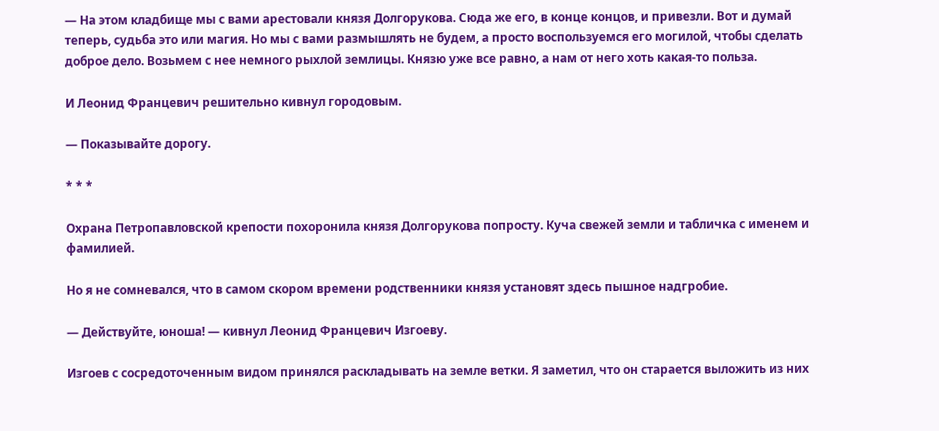— На этом кладбище мы с вами арестовали князя Долгорукова. Сюда же его, в конце концов, и привезли. Вот и думай теперь, судьба это или магия. Но мы с вами размышлять не будем, а просто воспользуемся его могилой, чтобы сделать доброе дело. Возьмем с нее немного рыхлой землицы. Князю уже все равно, а нам от него хоть какая-то польза.

И Леонид Францевич решительно кивнул городовым.

— Показывайте дорогу.

* * *

Охрана Петропавловской крепости похоронила князя Долгорукова попросту. Куча свежей земли и табличка с именем и фамилией.

Но я не сомневался, что в самом скором времени родственники князя установят здесь пышное надгробие.

— Действуйте, юноша! — кивнул Леонид Францевич Изгоеву.

Изгоев с сосредоточенным видом принялся раскладывать на земле ветки. Я заметил, что он старается выложить из них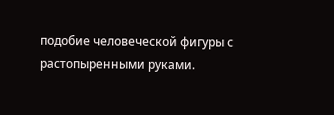подобие человеческой фигуры с растопыренными руками.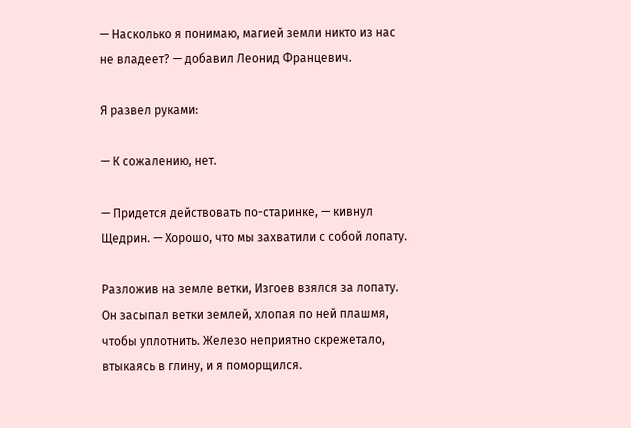— Насколько я понимаю, магией земли никто из нас не владеет? — добавил Леонид Францевич.

Я развел руками:

— К сожалению, нет.

— Придется действовать по-старинке, — кивнул Щедрин. — Хорошо, что мы захватили с собой лопату.

Разложив на земле ветки, Изгоев взялся за лопату. Он засыпал ветки землей, хлопая по ней плашмя, чтобы уплотнить. Железо неприятно скрежетало, втыкаясь в глину, и я поморщился.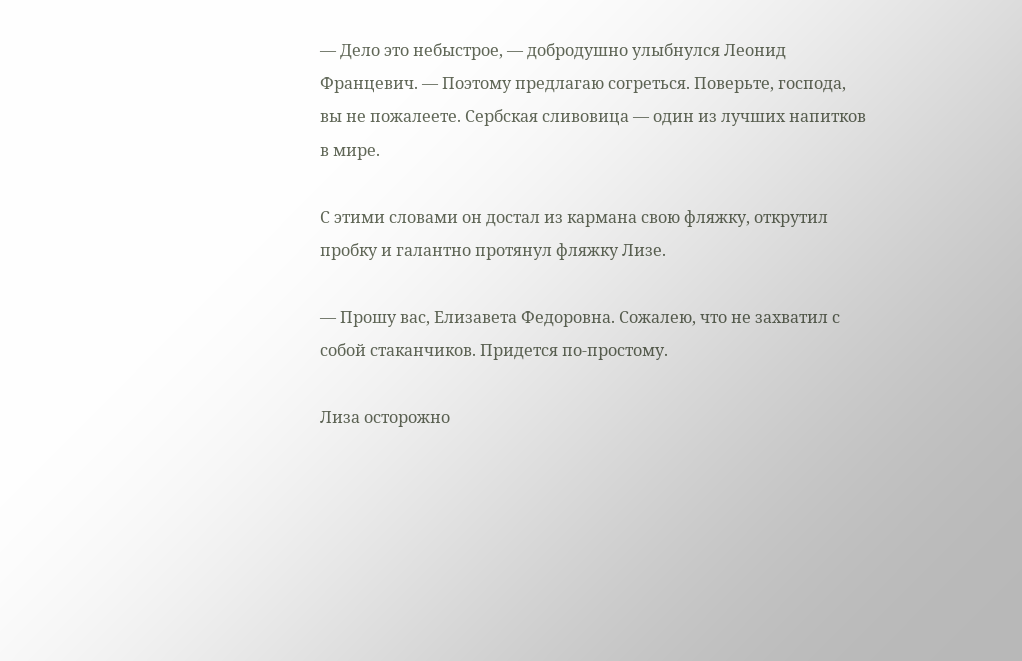— Дело это небыстрое, — добродушно улыбнулся Леонид Францевич. — Поэтому предлагаю согреться. Поверьте, господа, вы не пожалеете. Сербская сливовица — один из лучших напитков в мире.

С этими словами он достал из кармана свою фляжку, открутил пробку и галантно протянул фляжку Лизе.

— Прошу вас, Елизавета Федоровна. Сожалею, что не захватил с собой стаканчиков. Придется по-простому.

Лиза осторожно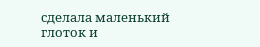сделала маленький глоток и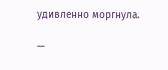удивленно моргнула.

—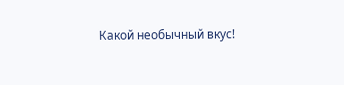Какой необычный вкус!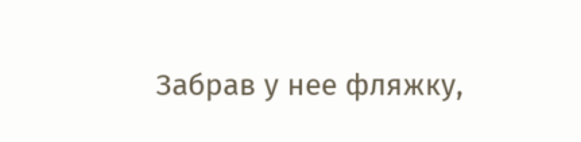Забрав у нее фляжку,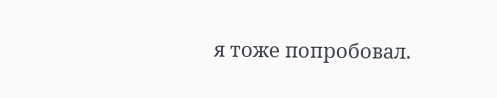я тоже попробовал.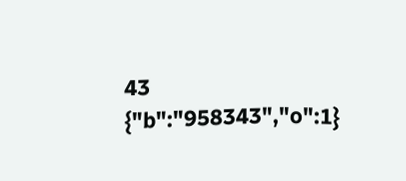43
{"b":"958343","o":1}